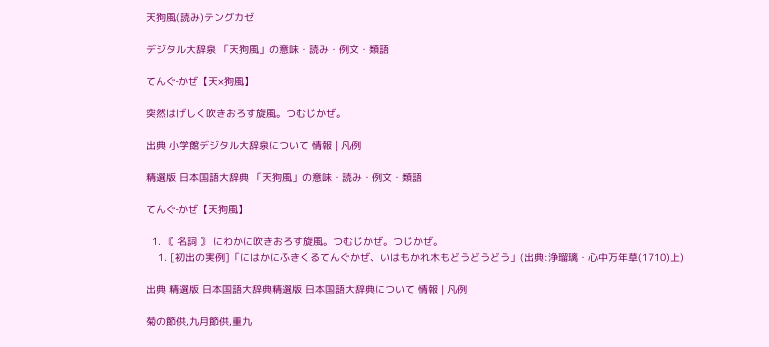天狗風(読み)テングカゼ

デジタル大辞泉 「天狗風」の意味・読み・例文・類語

てんぐ‐かぜ【天×狗風】

突然はげしく吹きおろす旋風。つむじかぜ。

出典 小学館デジタル大辞泉について 情報 | 凡例

精選版 日本国語大辞典 「天狗風」の意味・読み・例文・類語

てんぐ‐かぜ【天狗風】

  1. 〘 名詞 〙 にわかに吹きおろす旋風。つむじかぜ。つじかぜ。
    1. [初出の実例]「にはかにふきくるてんぐかぜ、いはもかれ木もどうどうどう」(出典:浄瑠璃・心中万年草(1710)上)

出典 精選版 日本国語大辞典精選版 日本国語大辞典について 情報 | 凡例

菊の節供,九月節供,重九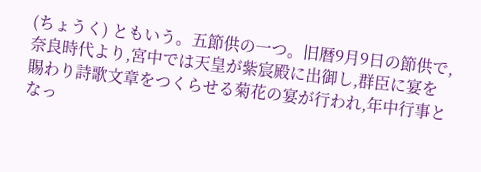(ちょうく) ともいう。五節供の一つ。旧暦9月9日の節供で,奈良時代より,宮中では天皇が紫宸殿に出御し,群臣に宴を賜わり詩歌文章をつくらせる菊花の宴が行われ,年中行事となっ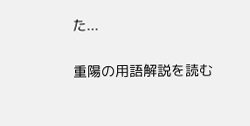た...

重陽の用語解説を読む